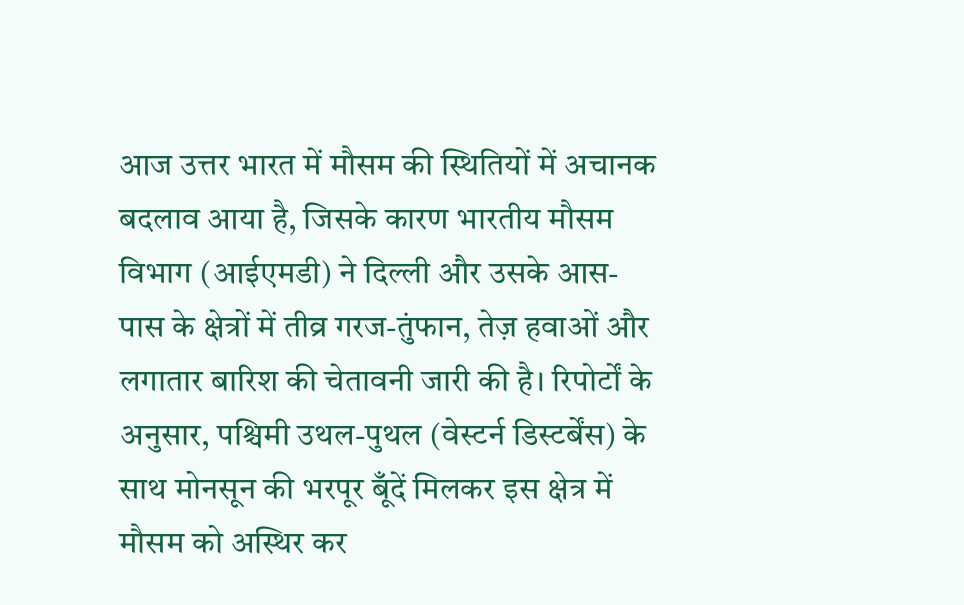आज उत्तर भारत में मौसम की स्थितियों में अचानक बदलाव आया है, जिसके कारण भारतीय मौसम विभाग (आईएमडी) ने दिल्ली और उसके आस-पास के क्षेत्रों में तीव्र गरज-तुंफान, तेज़ हवाओं और लगातार बारिश की चेतावनी जारी की है। रिपोर्टों के अनुसार, पश्चिमी उथल-पुथल (वेस्टर्न डिस्टर्बेंस) के साथ मोनसून की भरपूर बूँदें मिलकर इस क्षेत्र में मौसम को अस्थिर कर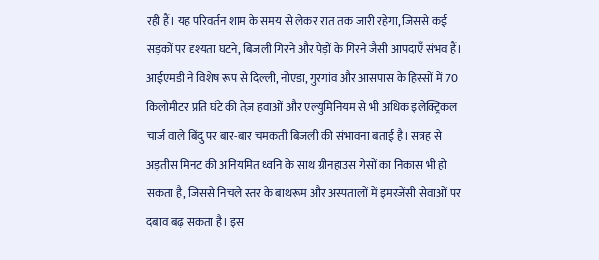रही हैं। यह परिवर्तन शाम के समय से लेकर रात तक जारी रहेगा, जिससे कई सड़कों पर दृश्यता घटने, बिजली गिरने और पेड़ों के गिरने जैसी आपदाएँ संभव हैं। आईएमडी ने विशेष रूप से दिल्ली, नोएडा, गुरगांव और आसपास के हिस्सों में 70 किलोमीटर प्रति घंटे की तेज़ हवाओं और एल्युमिनियम से भी अधिक इलेक्ट्रिकल चार्ज वाले बिंदु पर बार-बार चमकती बिजली की संभावना बताई है। सत्रह से अड़तीस मिनट की अनियमित ध्वनि के साथ ग्रीनहाउस गेसों का निकास भी हो सकता है, जिससे निचले स्तर के बाथरूम और अस्पतालों में इमरजेंसी सेवाओं पर दबाव बढ़ सकता है। इस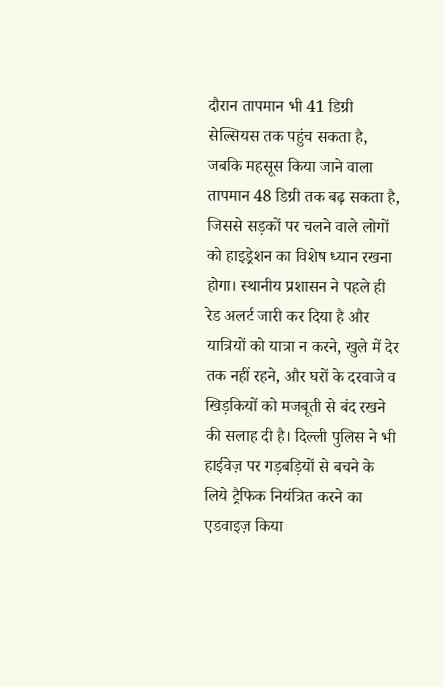दौरान तापमान भी 41 डिग्री सेल्सियस तक पहुंच सकता है, जबकि महसूस किया जाने वाला तापमान 48 डिग्री तक बढ़ सकता है, जिससे सड़कों पर चलने वाले लोगों को हाइड्रेशन का विशेष ध्यान रखना होगा। स्थानीय प्रशासन ने पहले ही रेड अलर्ट जारी कर दिया है और यात्रियों को यात्रा न करने, खुले में देर तक नहीं रहने, और घरों के दरवाजे व खिड़कियों को मजबूती से बंद रखने की सलाह दी है। दिल्ली पुलिस ने भी हाईवेज़ पर गड़बड़ियों से बचने के लिये ट्रैफिक नियंत्रित करने का एडवाइज़ किया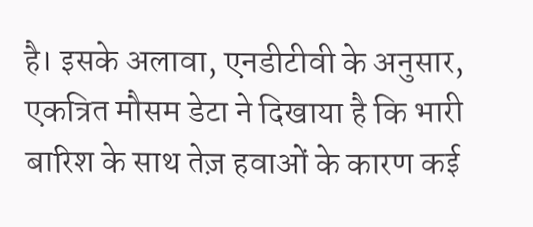है। इसके अलावा, एनडीटीवी के अनुसार, एकत्रित मौसम डेटा ने दिखाया है कि भारी बारिश के साथ तेज़ हवाओं के कारण कई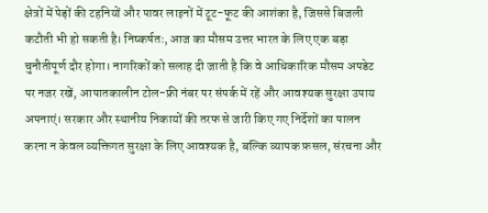क्षेत्रों में पेड़ों की टहनियों और पावर लाइनों में टूट-फूट की आशंका है, जिससे बिजली कटौती भी हो सकती है। निष्कर्षतः, आज का मौसम उत्तर भारत के लिए एक बड़ा चुनौतीपूर्ण दौर होगा। नागरिकों को सलाह दी जाती है कि वे आधिकारिक मौसम अपडेट पर नजर रखें, आपातकालीन टोल-फ्री नंबर पर संपर्क में रहें और आवश्यक सुरक्षा उपाय अपनाएं। सरकार और स्थानीय निकायों की तरफ से जारी किए गए निर्देशों का पालन करना न केवल व्यक्तिगत सुरक्षा के लिए आवश्यक है, बल्कि व्यापक फ़सल, संरचना और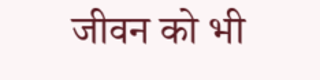जीवन को भी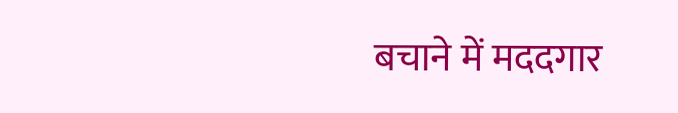बचाने में मददगार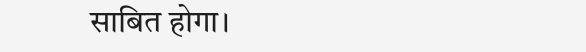साबित होगा।